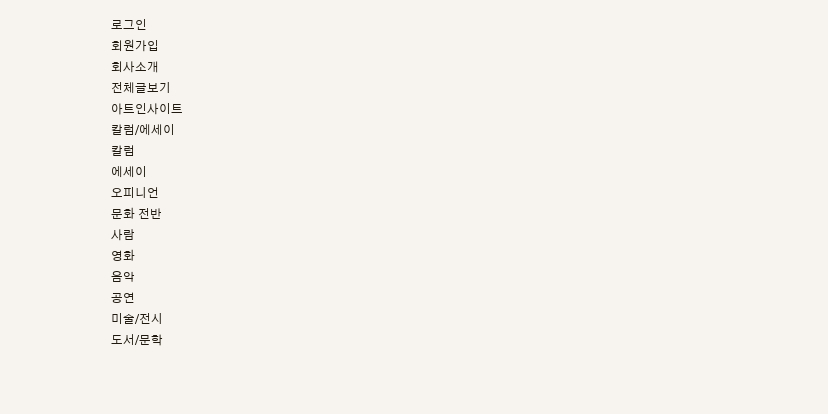로그인
회원가입
회사소개
전체글보기
아트인사이트
칼럼/에세이
칼럼
에세이
오피니언
문화 전반
사람
영화
음악
공연
미술/전시
도서/문학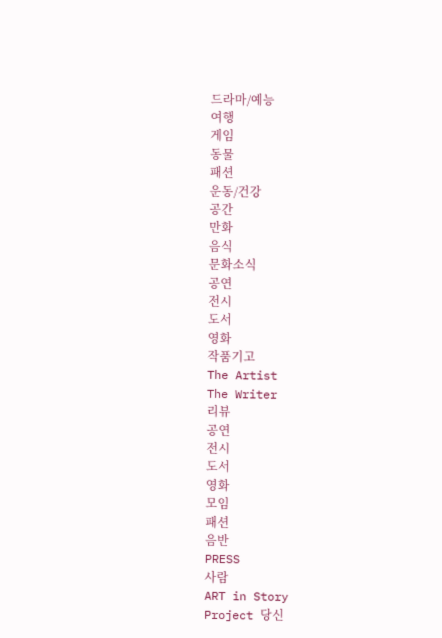드라마/예능
여행
게임
동물
패션
운동/건강
공간
만화
음식
문화소식
공연
전시
도서
영화
작품기고
The Artist
The Writer
리뷰
공연
전시
도서
영화
모임
패션
음반
PRESS
사람
ART in Story
Project 당신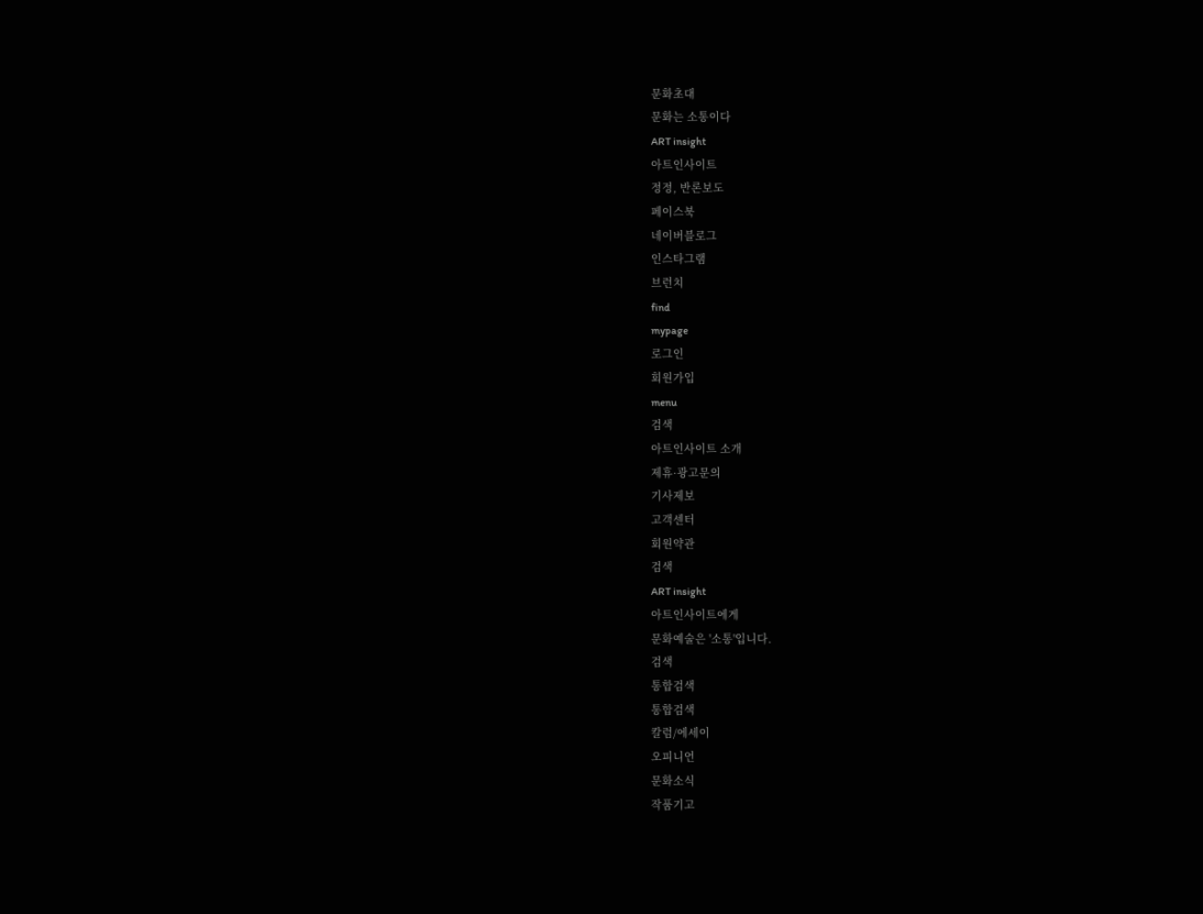문화초대
문화는 소통이다
ART insight
아트인사이트
정정, 반론보도
페이스북
네이버블로그
인스타그램
브런치
find
mypage
로그인
회원가입
menu
검색
아트인사이트 소개
제휴·광고문의
기사제보
고객센터
회원약관
검색
ART insight
아트인사이트에게
문화예술은 '소통'입니다.
검색
통합검색
통합검색
칼럼/에세이
오피니언
문화소식
작품기고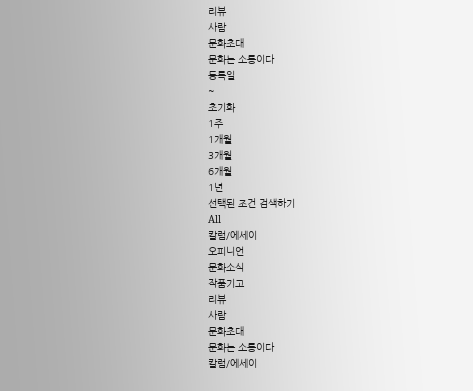리뷰
사람
문화초대
문화는 소통이다
등록일
~
초기화
1주
1개월
3개월
6개월
1년
선택된 조건 검색하기
All
칼럼/에세이
오피니언
문화소식
작품기고
리뷰
사람
문화초대
문화는 소통이다
칼럼/에세이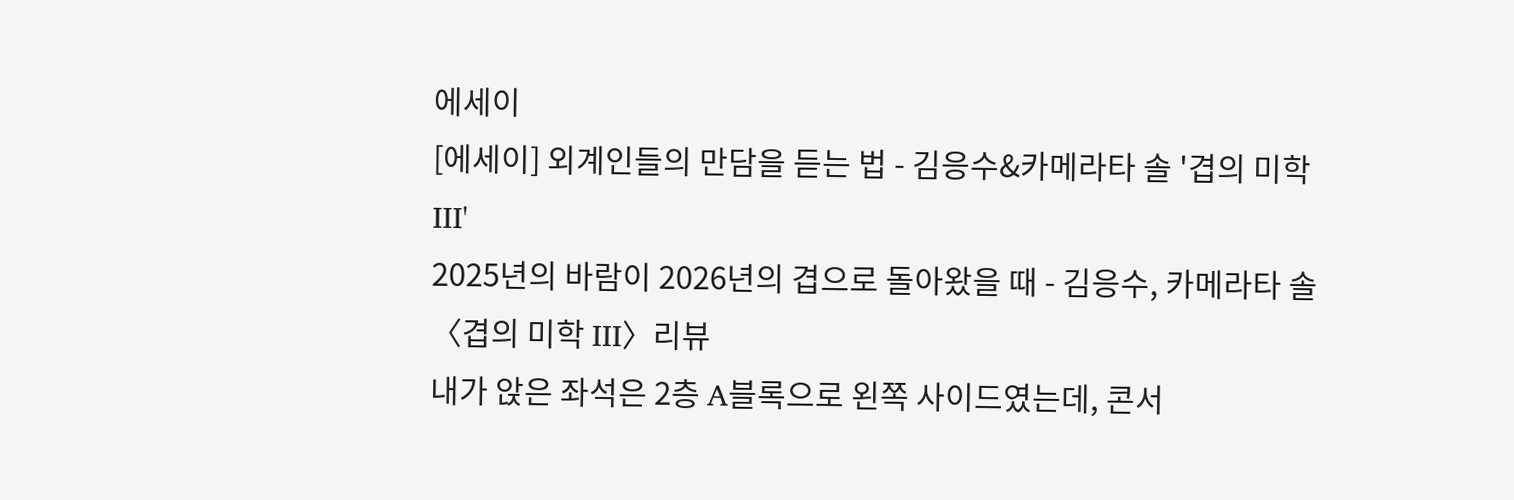에세이
[에세이] 외계인들의 만담을 듣는 법 - 김응수&카메라타 솔 '겹의 미학 III'
2025년의 바람이 2026년의 겹으로 돌아왔을 때 - 김응수, 카메라타 솔〈겹의 미학 III〉리뷰
내가 앉은 좌석은 2층 A블록으로 왼쪽 사이드였는데, 콘서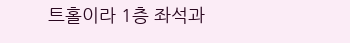트홀이라 1층 좌석과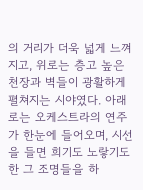의 거리가 더욱 넓게 느껴지고, 위로는 층고 높은 천장과 벽들이 광활하게 펼쳐지는 시야였다. 아래로는 오케스트라의 연주가 한눈에 들어오며, 시선을 들면 희기도 노랗기도 한 그 조명들을 하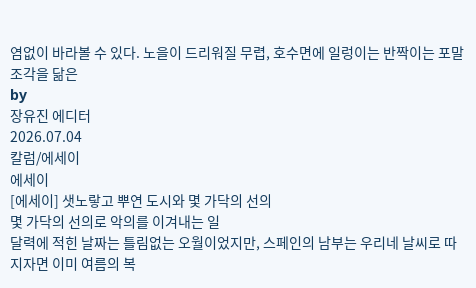염없이 바라볼 수 있다. 노을이 드리워질 무렵, 호수면에 일렁이는 반짝이는 포말 조각을 닮은
by
장유진 에디터
2026.07.04
칼럼/에세이
에세이
[에세이] 샛노랗고 뿌연 도시와 몇 가닥의 선의
몇 가닥의 선의로 악의를 이겨내는 일
달력에 적힌 날짜는 틀림없는 오월이었지만, 스페인의 남부는 우리네 날씨로 따지자면 이미 여름의 복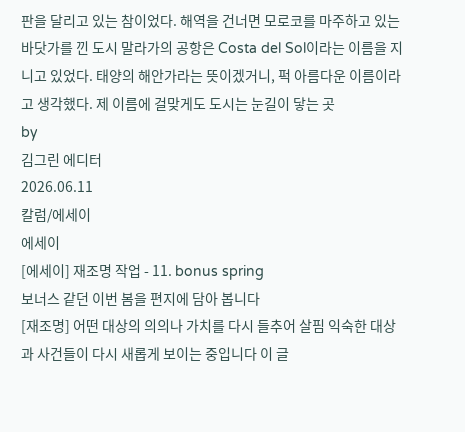판을 달리고 있는 참이었다. 해역을 건너면 모로코를 마주하고 있는 바닷가를 낀 도시 말라가의 공항은 Costa del Sol이라는 이름을 지니고 있었다. 태양의 해안가라는 뜻이겠거니, 퍽 아름다운 이름이라고 생각했다. 제 이름에 걸맞게도 도시는 눈길이 닿는 곳
by
김그린 에디터
2026.06.11
칼럼/에세이
에세이
[에세이] 재조명 작업 - 11. bonus spring
보너스 같던 이번 봄을 편지에 담아 봅니다
[재조명] 어떤 대상의 의의나 가치를 다시 들추어 살핌 익숙한 대상과 사건들이 다시 새롭게 보이는 중입니다 이 글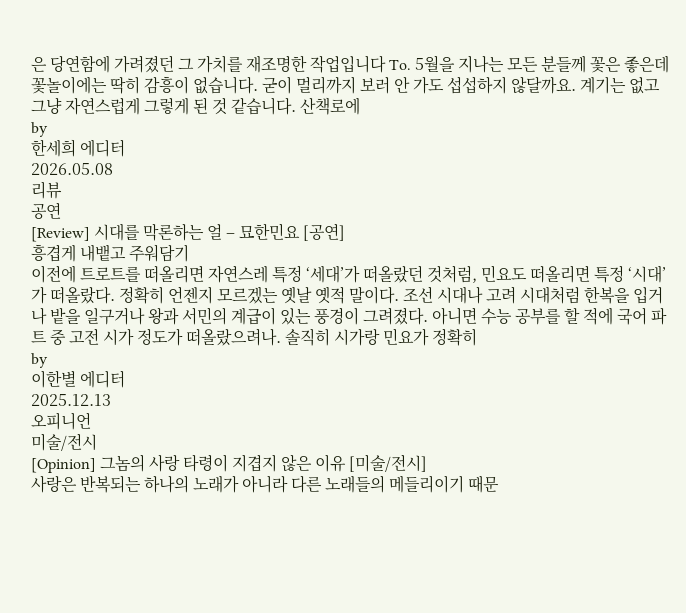은 당연함에 가려졌던 그 가치를 재조명한 작업입니다 To. 5월을 지나는 모든 분들께 꽃은 좋은데 꽃놀이에는 딱히 감흥이 없습니다. 굳이 멀리까지 보러 안 가도 섭섭하지 않달까요. 계기는 없고 그냥 자연스럽게 그렇게 된 것 같습니다. 산책로에
by
한세희 에디터
2026.05.08
리뷰
공연
[Review] 시대를 막론하는 얼 – 묘한민요 [공연]
흥겹게 내뱉고 주워담기
이전에 트로트를 떠올리면 자연스레 특정 ‘세대’가 떠올랐던 것처럼, 민요도 떠올리면 특정 ‘시대’가 떠올랐다. 정확히 언젠지 모르겠는 옛날 옛적 말이다. 조선 시대나 고려 시대처럼 한복을 입거나 밭을 일구거나 왕과 서민의 계급이 있는 풍경이 그려졌다. 아니면 수능 공부를 할 적에 국어 파트 중 고전 시가 정도가 떠올랐으려나. 솔직히 시가랑 민요가 정확히
by
이한별 에디터
2025.12.13
오피니언
미술/전시
[Opinion] 그놈의 사랑 타령이 지겹지 않은 이유 [미술/전시]
사랑은 반복되는 하나의 노래가 아니라 다른 노래들의 메들리이기 때문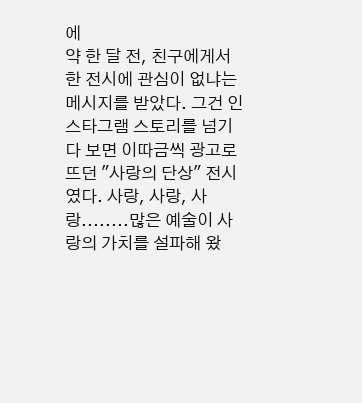에
약 한 달 전, 친구에게서 한 전시에 관심이 없냐는 메시지를 받았다. 그건 인스타그램 스토리를 넘기다 보면 이따금씩 광고로 뜨던 "사랑의 단상" 전시였다. 사랑, 사랑, 사랑........많은 예술이 사랑의 가치를 설파해 왔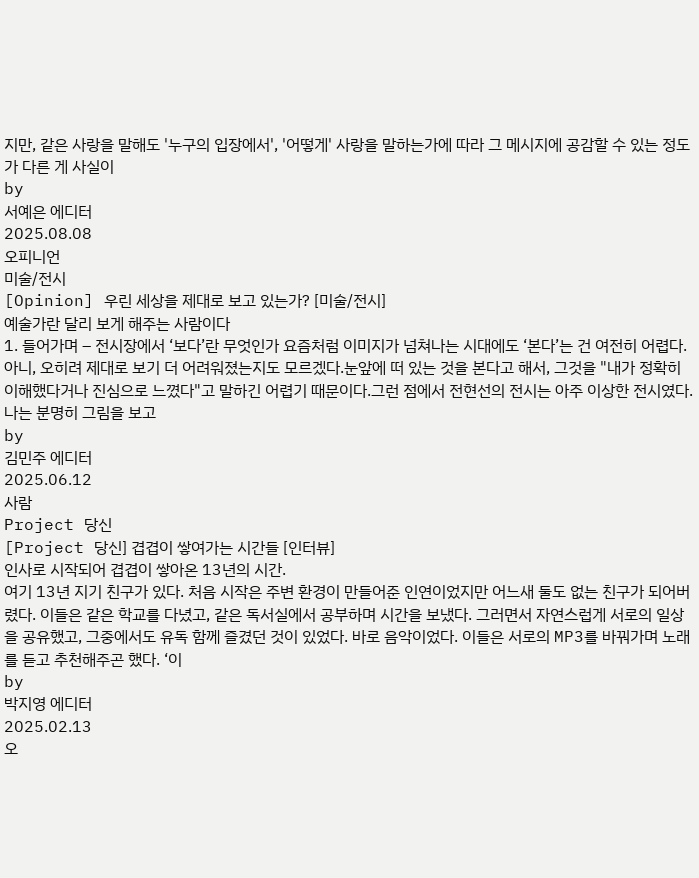지만, 같은 사랑을 말해도 '누구의 입장에서', '어떻게' 사랑을 말하는가에 따라 그 메시지에 공감할 수 있는 정도가 다른 게 사실이
by
서예은 에디터
2025.08.08
오피니언
미술/전시
[Opinion] 우린 세상을 제대로 보고 있는가? [미술/전시]
예술가란 달리 보게 해주는 사람이다
1. 들어가며 – 전시장에서 ‘보다’란 무엇인가 요즘처럼 이미지가 넘쳐나는 시대에도 ‘본다’는 건 여전히 어렵다. 아니, 오히려 제대로 보기 더 어려워졌는지도 모르겠다.눈앞에 떠 있는 것을 본다고 해서, 그것을 "내가 정확히 이해했다거나 진심으로 느꼈다"고 말하긴 어렵기 때문이다.그런 점에서 전현선의 전시는 아주 이상한 전시였다. 나는 분명히 그림을 보고
by
김민주 에디터
2025.06.12
사람
Project 당신
[Project 당신] 겹겹이 쌓여가는 시간들 [인터뷰]
인사로 시작되어 겹겹이 쌓아온 13년의 시간.
여기 13년 지기 친구가 있다. 처음 시작은 주변 환경이 만들어준 인연이었지만 어느새 둘도 없는 친구가 되어버렸다. 이들은 같은 학교를 다녔고, 같은 독서실에서 공부하며 시간을 보냈다. 그러면서 자연스럽게 서로의 일상을 공유했고, 그중에서도 유독 함께 즐겼던 것이 있었다. 바로 음악이었다. 이들은 서로의 MP3를 바꿔가며 노래를 듣고 추천해주곤 했다. ‘이
by
박지영 에디터
2025.02.13
오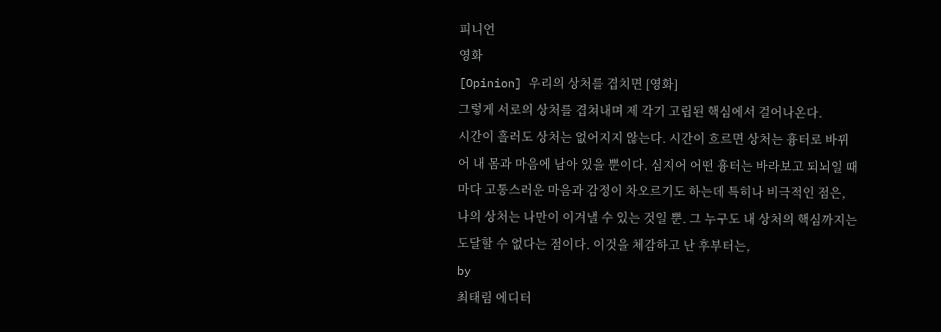피니언
영화
[Opinion] 우리의 상처를 겹치면 [영화]
그렇게 서로의 상처를 겹쳐내며 제 각기 고립된 핵심에서 걸어나온다.
시간이 흘러도 상처는 없어지지 않는다. 시간이 흐르면 상처는 흉터로 바뀌어 내 몸과 마음에 남아 있을 뿐이다. 심지어 어떤 흉터는 바라보고 되뇌일 때마다 고통스러운 마음과 감정이 차오르기도 하는데 특히나 비극적인 점은, 나의 상처는 나만이 이겨낼 수 있는 것일 뿐. 그 누구도 내 상처의 핵심까지는 도달할 수 없다는 점이다. 이것을 체감하고 난 후부터는,
by
최태림 에디터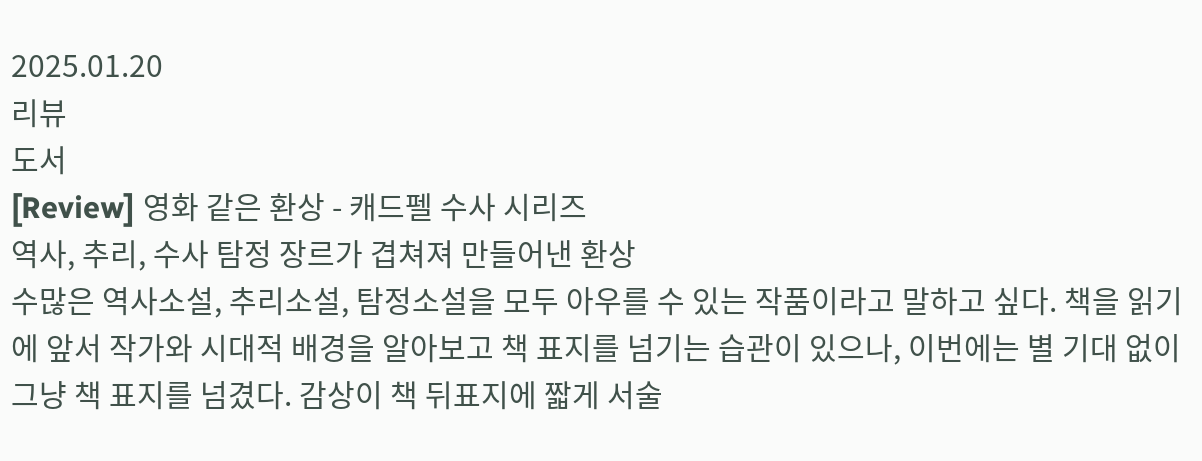2025.01.20
리뷰
도서
[Review] 영화 같은 환상 - 캐드펠 수사 시리즈
역사, 추리, 수사 탐정 장르가 겹쳐져 만들어낸 환상
수많은 역사소설, 추리소설, 탐정소설을 모두 아우를 수 있는 작품이라고 말하고 싶다. 책을 읽기에 앞서 작가와 시대적 배경을 알아보고 책 표지를 넘기는 습관이 있으나, 이번에는 별 기대 없이 그냥 책 표지를 넘겼다. 감상이 책 뒤표지에 짧게 서술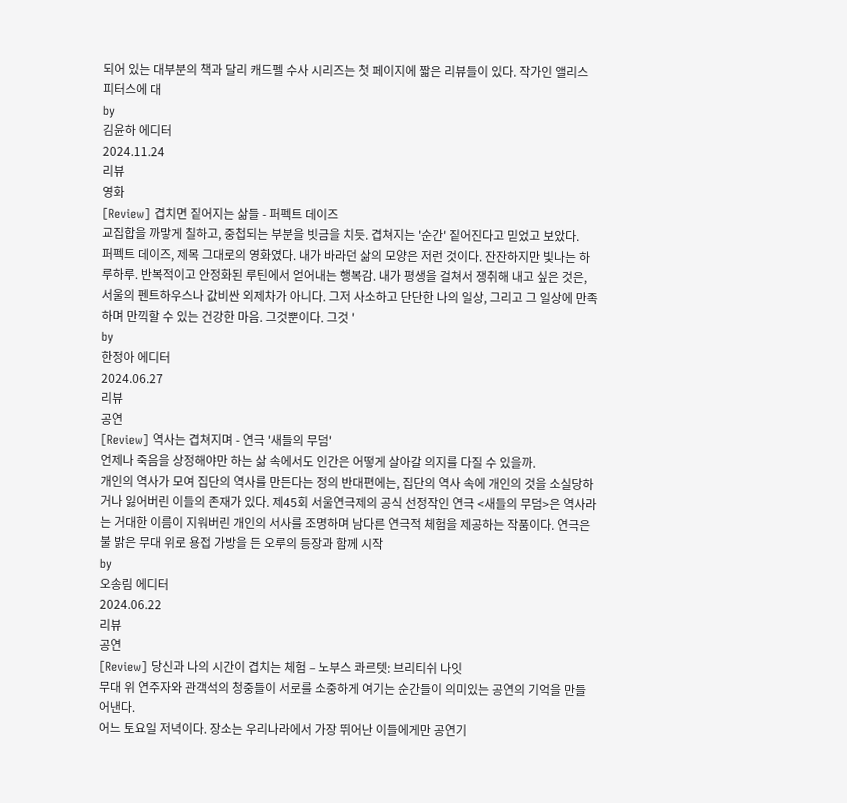되어 있는 대부분의 책과 달리 캐드펠 수사 시리즈는 첫 페이지에 짧은 리뷰들이 있다. 작가인 앨리스 피터스에 대
by
김윤하 에디터
2024.11.24
리뷰
영화
[Review] 겹치면 짙어지는 삶들 - 퍼펙트 데이즈
교집합을 까맣게 칠하고, 중첩되는 부분을 빗금을 치듯. 겹쳐지는 '순간' 짙어진다고 믿었고 보았다.
퍼펙트 데이즈, 제목 그대로의 영화였다. 내가 바라던 삶의 모양은 저런 것이다. 잔잔하지만 빛나는 하루하루. 반복적이고 안정화된 루틴에서 얻어내는 행복감. 내가 평생을 걸쳐서 쟁취해 내고 싶은 것은, 서울의 펜트하우스나 값비싼 외제차가 아니다. 그저 사소하고 단단한 나의 일상, 그리고 그 일상에 만족하며 만끽할 수 있는 건강한 마음. 그것뿐이다. 그것 '
by
한정아 에디터
2024.06.27
리뷰
공연
[Review] 역사는 겹쳐지며 - 연극 '새들의 무덤'
언제나 죽음을 상정해야만 하는 삶 속에서도 인간은 어떻게 살아갈 의지를 다질 수 있을까.
개인의 역사가 모여 집단의 역사를 만든다는 정의 반대편에는, 집단의 역사 속에 개인의 것을 소실당하거나 잃어버린 이들의 존재가 있다. 제45회 서울연극제의 공식 선정작인 연극 <새들의 무덤>은 역사라는 거대한 이름이 지워버린 개인의 서사를 조명하며 남다른 연극적 체험을 제공하는 작품이다. 연극은 불 밝은 무대 위로 용접 가방을 든 오루의 등장과 함께 시작
by
오송림 에디터
2024.06.22
리뷰
공연
[Review] 당신과 나의 시간이 겹치는 체험 – 노부스 콰르텟: 브리티쉬 나잇
무대 위 연주자와 관객석의 청중들이 서로를 소중하게 여기는 순간들이 의미있는 공연의 기억을 만들어낸다.
어느 토요일 저녁이다. 장소는 우리나라에서 가장 뛰어난 이들에게만 공연기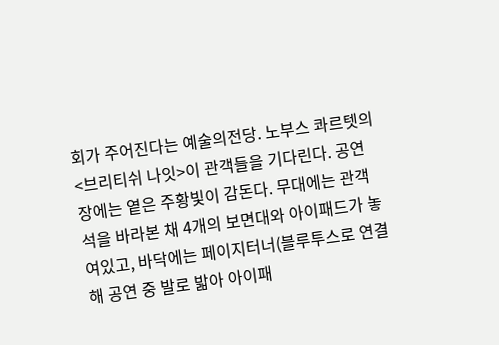회가 주어진다는 예술의전당. 노부스 콰르텟의 <브리티쉬 나잇>이 관객들을 기다린다. 공연장에는 옅은 주황빛이 감돈다. 무대에는 관객석을 바라본 채 4개의 보면대와 아이패드가 놓여있고, 바닥에는 페이지터너(블루투스로 연결해 공연 중 발로 밟아 아이패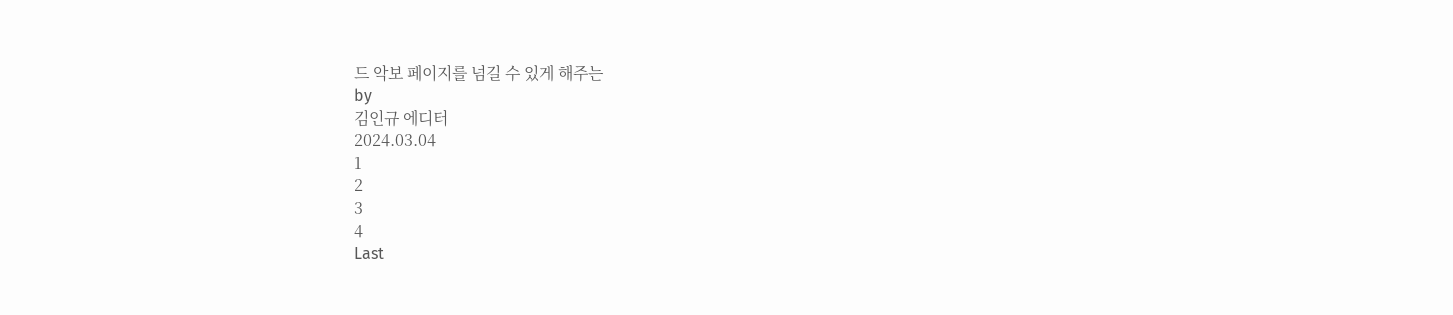드 악보 페이지를 넘길 수 있게 해주는
by
김인규 에디터
2024.03.04
1
2
3
4
Last